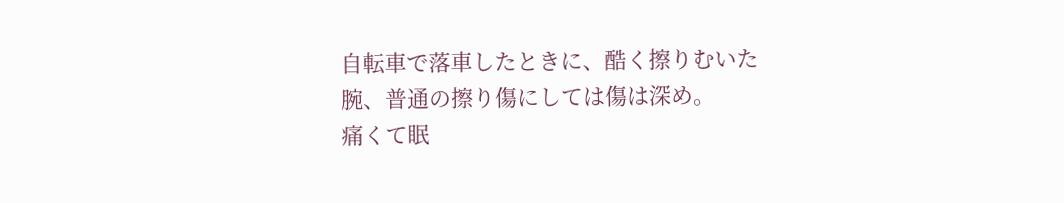自転車で落車したときに、酷く擦りむいた腕、普通の擦り傷にしては傷は深め。
痛くて眠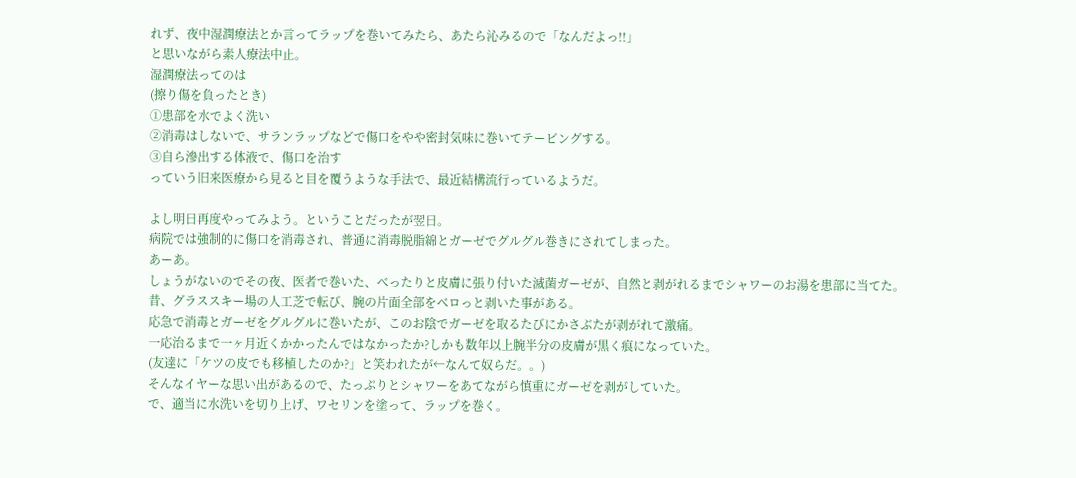れず、夜中湿潤療法とか言ってラップを巻いてみたら、あたら沁みるので「なんだよっ!!」
と思いながら素人療法中止。
湿潤療法ってのは
(擦り傷を負ったとき)
①患部を水でよく洗い
②消毒はしないで、サランラップなどで傷口をやや密封気味に巻いてテーピングする。
③自ら滲出する体液で、傷口を治す
っていう旧来医療から見ると目を覆うような手法で、最近結構流行っているようだ。

よし明日再度やってみよう。ということだったが翌日。
病院では強制的に傷口を消毒され、普通に消毒脱脂綿とガーゼでグルグル巻きにされてしまった。
あーあ。
しょうがないのでその夜、医者で巻いた、べったりと皮膚に張り付いた滅菌ガーゼが、自然と剥がれるまでシャワーのお湯を患部に当てた。
昔、グラススキー場の人工芝で転び、腕の片面全部をベロっと剥いた事がある。
応急で消毒とガーゼをグルグルに巻いたが、このお陰でガーゼを取るたびにかさぶたが剥がれて激痛。
一応治るまで一ヶ月近くかかったんではなかったか?しかも数年以上腕半分の皮膚が黒く痕になっていた。
(友達に「ケツの皮でも移植したのか?」と笑われたが←なんて奴らだ。。)
そんなイヤーな思い出があるので、たっぷりとシャワーをあてながら慎重にガーゼを剥がしていた。
で、適当に水洗いを切り上げ、ワセリンを塗って、ラップを巻く。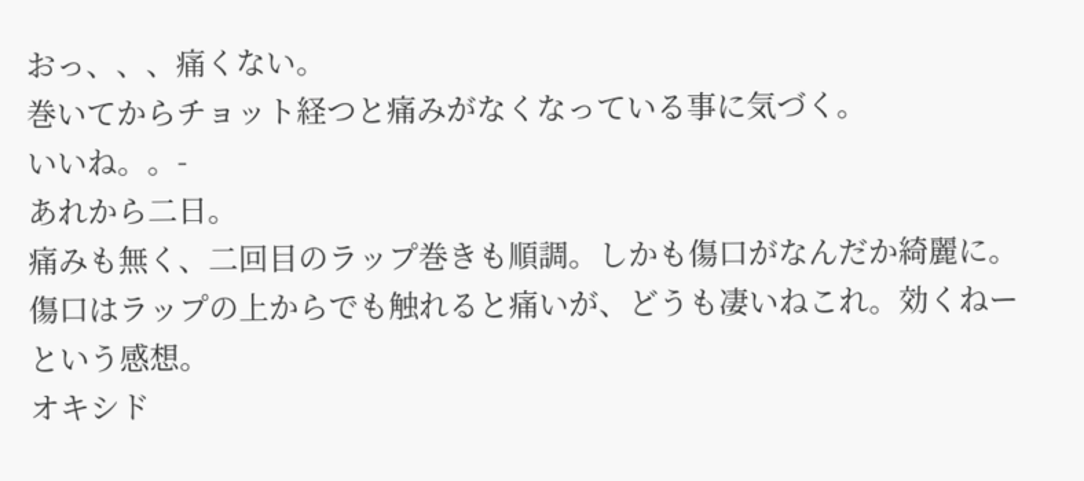おっ、、、痛くない。
巻いてからチョット経つと痛みがなくなっている事に気づく。
いいね。。-
あれから二日。
痛みも無く、二回目のラップ巻きも順調。しかも傷口がなんだか綺麗に。
傷口はラップの上からでも触れると痛いが、どうも凄いねこれ。効くねー
という感想。
オキシド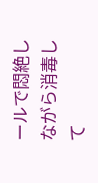ールで悶絶しながら消毒して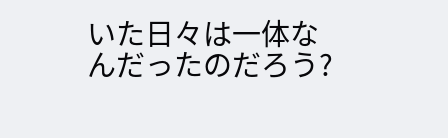いた日々は一体なんだったのだろう?